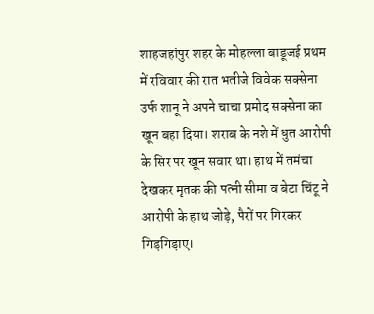शाहजहांपुर शहर के मोहल्ला बाडूजई प्रथम में रविवार की रात भतीजे विवेक सक्सेना उर्फ शानू ने अपने चाचा प्रमोद सक्सेना का खून बहा दिया। शराब के नशे में धुत आरोपी के सिर पर खून सवार था। हाथ में तमंचा देखकर मृतक की पत्नी सीमा व बेटा चिंटू ने आरोपी के हाथ जोड़े, पैरों पर गिरकर गिड़गिड़ाए।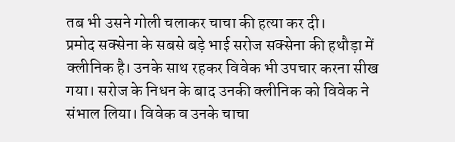तब भी उसने गोली चलाकर चाचा की हत्या कर दी।
प्रमोद सक्सेना के सबसे बड़े भाई सरोज सक्सेना की हथौड़ा में क्लीनिक है। उनके साथ रहकर विवेक भी उपचार करना सीख गया। सरोज के निधन के बाद उनकी क्लीनिक को विवेक ने संभाल लिया। विवेक व उनके चाचा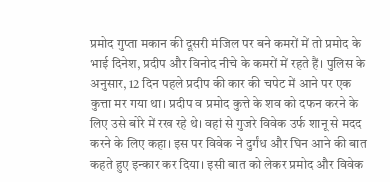प्रमोद गुप्ता मकान की दूसरी मंजिल पर बने कमरों में तो प्रमोद के भाई दिनेश, प्रदीप और विनोद नीचे के कमरों में रहते हैं। पुलिस के अनुसार, 12 दिन पहले प्रदीप की कार की चपेट में आने पर एक कुत्ता मर गया था। प्रदीप व प्रमोद कुत्ते के शव को दफन करने के लिए उसे बोरे में रख रहे थे। वहां से गुजरे विवेक उर्फ शानू से मदद करने के लिए कहा। इस पर विवेक ने दुर्गंध और घिन आने की बात कहते हुए इन्कार कर दिया। इसी बात को लेकर प्रमोद और विवेक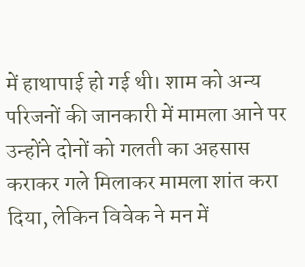में हाथापाई हो गई थी। शाम को अन्य परिजनों की जानकारी में मामला आने पर उन्होंने दोनों को गलती का अहसास कराकर गले मिलाकर मामला शांत करा दिया, लेकिन विवेक ने मन में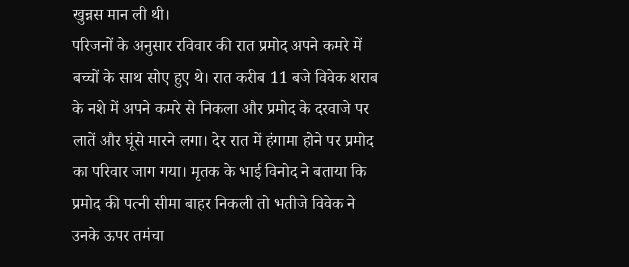खुन्नस मान ली थी।
परिजनों के अनुसार रविवार की रात प्रमोद अपने कमरे में बच्चों के साथ सोए हुए थे। रात करीब 11 बजे विवेक शराब के नशे में अपने कमरे से निकला और प्रमोद के दरवाजे पर लातें और घूंसे मारने लगा। देर रात में हंगामा होने पर प्रमोद का परिवार जाग गया। मृतक के भाई विनोद ने बताया कि प्रमोद की पत्नी सीमा बाहर निकली तो भतीजे विवेक ने उनके ऊपर तमंचा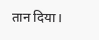तान दिया।